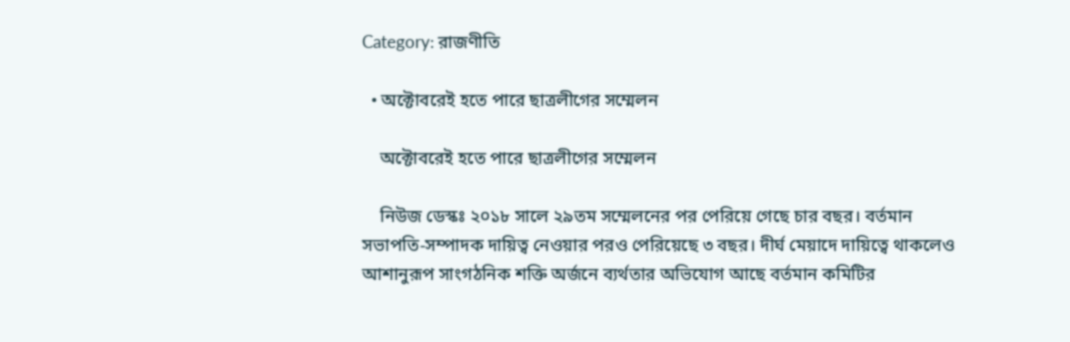Category: রাজণীতি

  • অক্টোবরেই হতে পারে ছাত্রলীগের সম্মেলন

    অক্টোবরেই হতে পারে ছাত্রলীগের সম্মেলন

    নিউজ ডেস্কঃ ২০১৮ সালে ২৯তম সম্মেলনের পর পেরিয়ে গেছে চার বছর। বর্তমান সভাপতি-সম্পাদক দায়িত্ব নেওয়ার পরও পেরিয়েছে ৩ বছর। দীর্ঘ মেয়াদে দায়িত্বে থাকলেও আশানুরূপ সাংগঠনিক শক্তি অর্জনে ব্যর্থতার অভিযোগ আছে বর্তমান কমিটির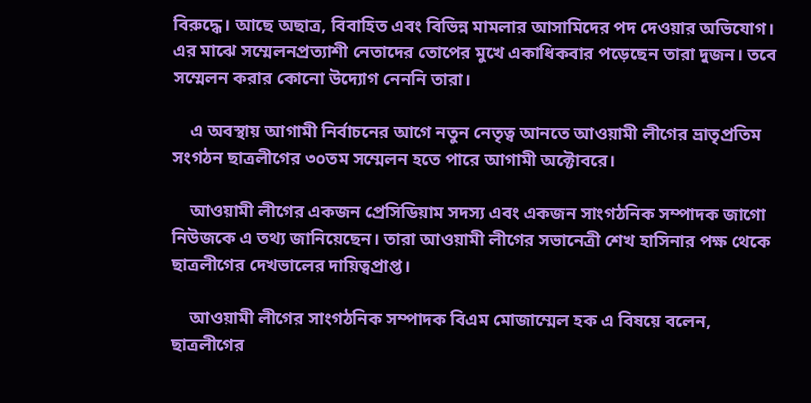বিরুদ্ধে। আছে অছাত্র, বিবাহিত এবং বিভিন্ন মামলার আসামিদের পদ দেওয়ার অভিযোগ। এর মাঝে সম্মেলনপ্রত্যাশী নেতাদের তোপের মুখে একাধিকবার পড়েছেন তারা দুজন। তবে সম্মেলন করার কোনো উদ্যোগ নেননি তারা।

    এ অবস্থায় আগামী নির্বাচনের আগে নতুন নেতৃত্ব আনতে আওয়ামী লীগের ভ্রাতৃপ্রতিম সংগঠন ছাত্রলীগের ৩০তম সম্মেলন হতে পারে আগামী অক্টোবরে।

    আওয়ামী লীগের একজন প্রেসিডিয়াম সদস্য এবং একজন সাংগঠনিক সম্পাদক জাগো নিউজকে এ তথ্য জানিয়েছেন। তারা আওয়ামী লীগের সভানেত্রী শেখ হাসিনার পক্ষ থেকে ছাত্রলীগের দেখভালের দায়িত্বপ্রাপ্ত।

    আওয়ামী লীগের সাংগঠনিক সম্পাদক বিএম মোজাম্মেল হক এ বিষয়ে বলেন, ছাত্রলীগের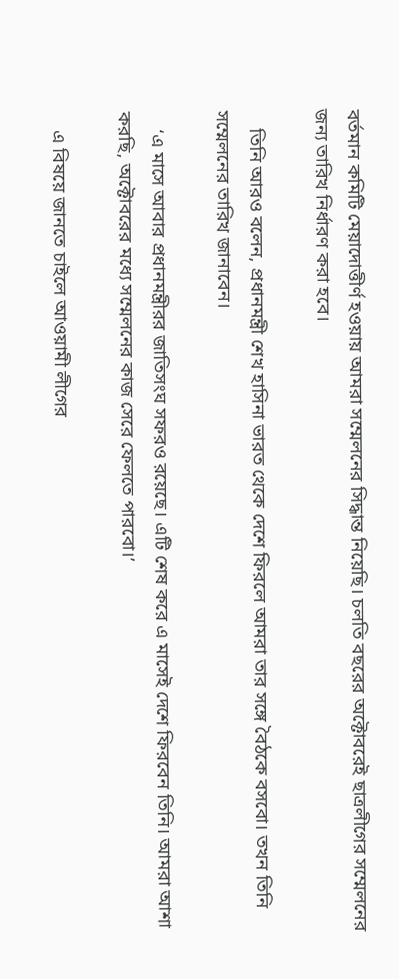বর্তমান কমিটি মেয়াদোত্তীর্ণ হওয়ায় আমরা সম্মেলনের সিদ্ধান্ত নিয়েছি। চলতি বছরের অক্টোবরেই ছাত্রলীগের সম্মেলনের জন্য তারিখ নির্ধারণ করা হবে।

    তিনি আরও বলেন, প্রধানমন্ত্রী শেখ হাসিনা ভারত থেকে দেশে ফিরলে আমরা তার সঙ্গে বৈঠকে বসবো। তখন তিনি সম্মেলনের তারিখ জানাবেন।

    ‘এ মাসে আবার প্রধানমন্ত্রীরর জাতিসংঘ সফরও রয়েছে। এটি শেষ করে এ মাসেই দেশে ফিরবেন তিনি। আমরা আশা করছি, অক্টোবরের মধ্যে সম্মেলনের কাজ সেরে ফেলতে পারবো।’

    এ বিষয়ে জানতে চাইলে আওয়ামী লীগের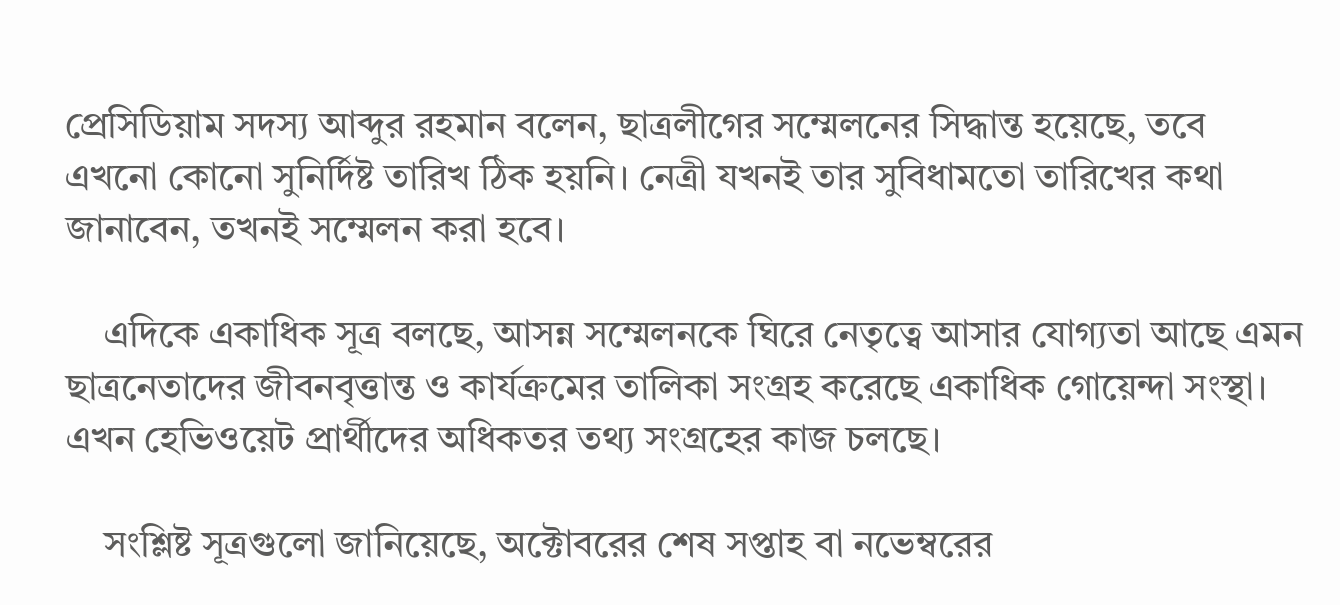প্রেসিডিয়াম সদস্য আব্দুর রহমান বলেন, ছাত্রলীগের সম্মেলনের সিদ্ধান্ত হয়েছে, তবে এখনো কোনো সুনির্দিষ্ট তারিখ ঠিক হয়নি। নেত্রী যখনই তার সুবিধামতো তারিখের কথা জানাবেন, তখনই সম্মেলন করা হবে।

    এদিকে একাধিক সূত্র বলছে, আসন্ন সম্মেলনকে ঘিরে নেতৃত্বে আসার যোগ্যতা আছে এমন ছাত্রনেতাদের জীবনবৃত্তান্ত ও কার্যক্রমের তালিকা সংগ্রহ করেছে একাধিক গোয়েন্দা সংস্থা। এখন হেভিওয়েট প্রার্থীদের অধিকতর তথ্য সংগ্রহের কাজ চলছে।

    সংশ্লিষ্ট সূত্রগুলো জানিয়েছে, অক্টোবরের শেষ সপ্তাহ বা নভেম্বরের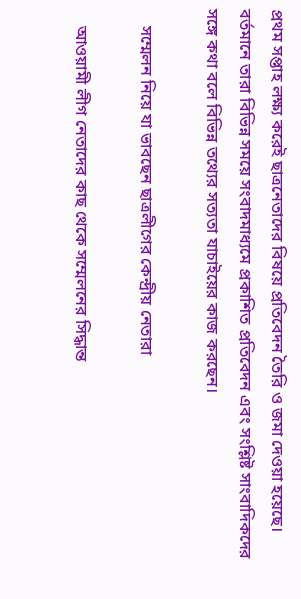প্রথম সপ্তাহ লক্ষ্য করেই ছাত্রনেতাদের বিষয়ে প্রতিবেদন তৈরি ও জমা দেওয়া হয়েছে। বর্তমানে তারা বিভিন্ন সময়ে সংবাদমাধ্যমে প্রকাশিত প্রতিবেদন এবং সংশ্লিষ্ট সাংবাদিকদের সঙ্গে কথা বলে বিভিন্ন তথ্যের সত্যতা যাচাইয়ের কাজ করছেন।

    সম্মেলন নিয়ে যা ভাবছেন ছাত্রলীগের কেন্দ্রীয় নেতারা

    আওয়ামী লীগ নেতাদের কাছ থেকে সম্মেলনের সিদ্ধান্ত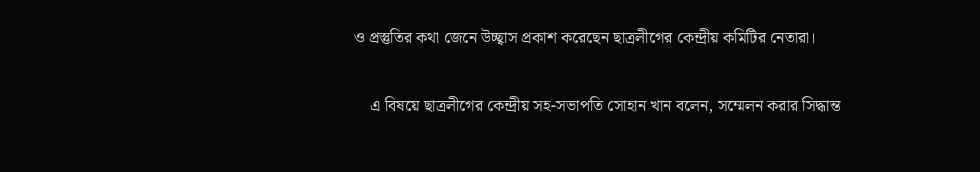ও প্রস্তুতির কথা জেনে উচ্ছ্বাস প্রকাশ করেছেন ছাত্রলীগের কেন্দ্রীয় কমিটির নেতারা।

    এ বিষয়ে ছাত্রলীগের কেন্দ্রীয় সহ-সভাপতি সোহান খান বলেন, সম্মেলন করার সিদ্ধান্ত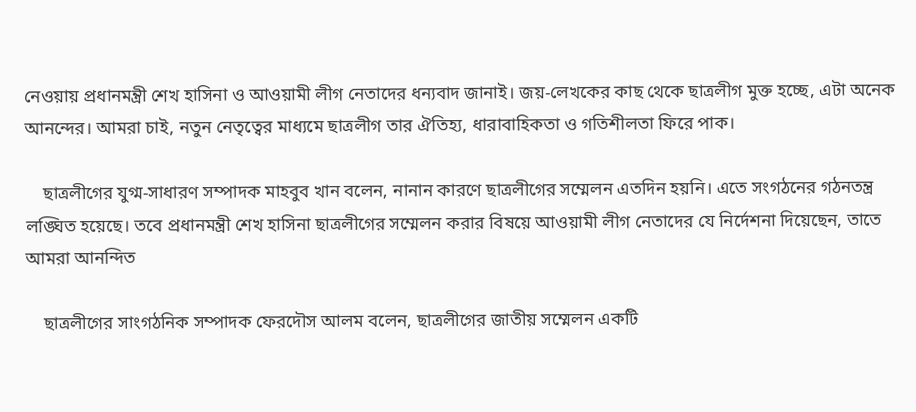নেওয়ায় প্রধানমন্ত্রী শেখ হাসিনা ও আওয়ামী লীগ নেতাদের ধন্যবাদ জানাই। জয়-লেখকের কাছ থেকে ছাত্রলীগ মুক্ত হচ্ছে, এটা অনেক আনন্দের। আমরা চাই, নতুন নেতৃত্বের মাধ্যমে ছাত্রলীগ তার ঐতিহ্য, ধারাবাহিকতা ও গতিশীলতা ফিরে পাক।

    ছাত্রলীগের যুগ্ম-সাধারণ সম্পাদক মাহবুব খান বলেন, নানান কারণে ছাত্রলীগের সম্মেলন এতদিন হয়নি। এতে সংগঠনের গঠনতন্ত্র লঙ্ঘিত হয়েছে। তবে প্রধানমন্ত্রী শেখ হাসিনা ছাত্রলীগের সম্মেলন করার বিষয়ে আওয়ামী লীগ নেতাদের যে নির্দেশনা দিয়েছেন, তাতে আমরা আনন্দিত

    ছাত্রলীগের সাংগঠনিক সম্পাদক ফেরদৌস আলম বলেন, ছাত্রলীগের জাতীয় সম্মেলন একটি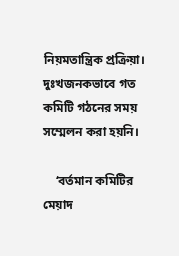নিয়মতান্ত্রিক প্রক্রিয়া। দুঃখজনকভাবে গত কমিটি গঠনের সময় সম্মেলন করা হয়নি।

    ‘বর্তমান কমিটির মেয়াদ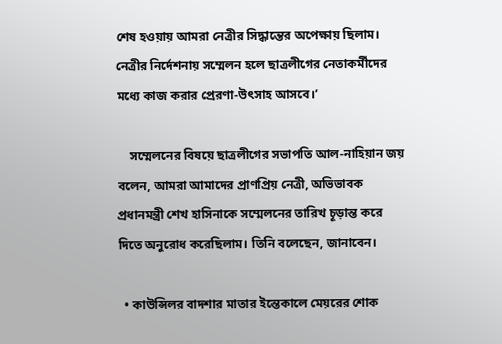শেষ হওয়ায় আমরা নেত্রীর সিদ্ধান্তের অপেক্ষায় ছিলাম। নেত্রীর নির্দেশনায় সম্মেলন হলে ছাত্রলীগের নেতাকর্মীদের মধ্যে কাজ করার প্রেরণা-উৎসাহ আসবে।’

    সম্মেলনের বিষয়ে ছাত্রলীগের সভাপতি আল-নাহিয়ান জয় বলেন, আমরা আমাদের প্রাণপ্রিয় নেত্রী, অভিভাবক প্রধানমন্ত্রী শেখ হাসিনাকে সম্মেলনের তারিখ চূড়ান্ত করে দিতে অনুরোধ করেছিলাম। তিনি বলেছেন, জানাবেন।

  • কাউন্সিলর বাদশার মাতার ইন্তেকালে মেয়রের শোক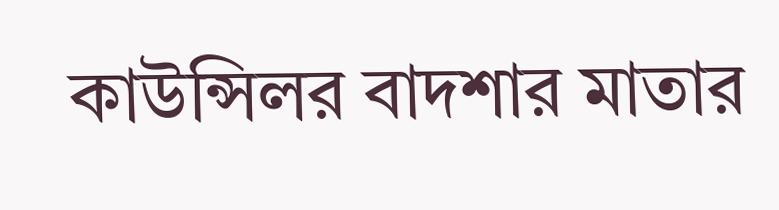কাউন্সিলর বাদশার মাতার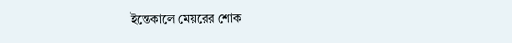ইন্তেকালে মেয়রের শোক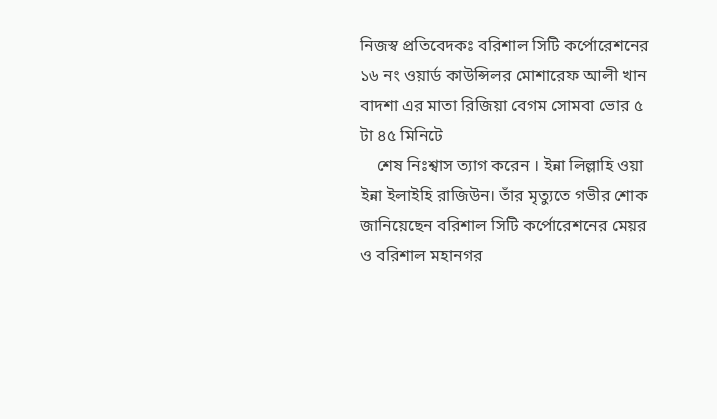নিজস্ব প্রতিবেদকঃ বরিশাল সিটি কর্পোরেশনের ১৬ নং ওয়ার্ড কাউন্সিলর মোশারেফ আলী খান বাদশা এর মাতা রিজিয়া বেগম সোমবা ভোর ৫ টা ৪৫ মিনিটে
    শেষ নিঃশ্বাস ত্যাগ করেন । ইন্না লিল্লাহি ওয়া ইন্না ইলাইহি রাজিউন। তাঁর মৃত্যুতে গভীর শোক জানিয়েছেন বরিশাল সিটি কর্পোরেশনের মেয়র ও বরিশাল মহানগর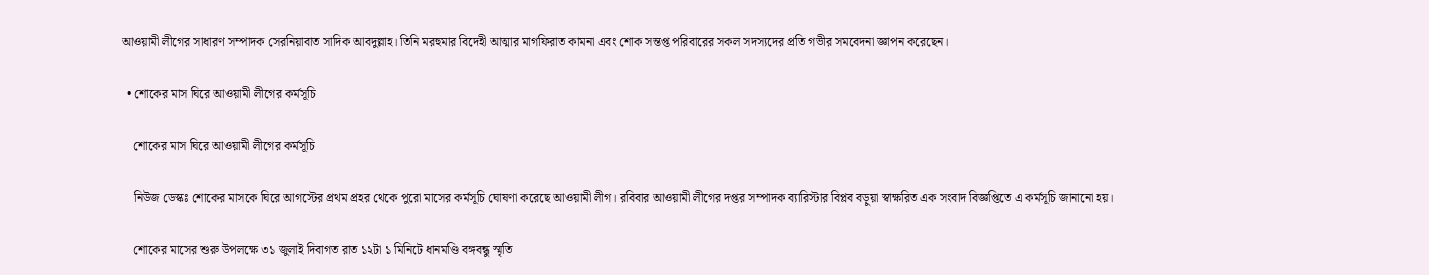আওয়ামী লীগের সাধারণ সম্পাদক সেরনিয়াবাত সাদিক আবদুল্লাহ। তিনি মরহুমার বিদেহী আত্মার মাগফিরাত কামনা এবং শোক সন্তপ্ত পরিবারের সকল সদস্যদের প্রতি গভীর সমবেদনা জ্ঞাপন করেছেন।

  • শোকের মাস ঘিরে আওয়ামী লীগের কর্মসূচি

    শোকের মাস ঘিরে আওয়ামী লীগের কর্মসূচি

    নিউজ ডেস্কঃ শোকের মাসকে ঘিরে আগস্টের প্রথম প্রহর থেকে পুরো মাসের কর্মসূচি ঘোষণা করেছে আওয়ামী লীগ। রবিবার আওয়ামী লীগের দপ্তর সম্পাদক ব্যারিস্টার বিপ্লব বড়ুয়া স্বাক্ষরিত এক সংবাদ বিজ্ঞপ্তিতে এ কর্মসূচি জানানো হয়।

    শোকের মাসের শুরু উপলক্ষে ৩১ জুলাই দিবাগত রাত ১২টা ১ মিনিটে ধানমণ্ডি বঙ্গবন্ধু স্মৃতি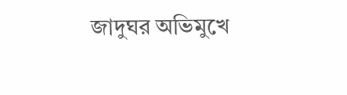জাদুঘর অভিমুখে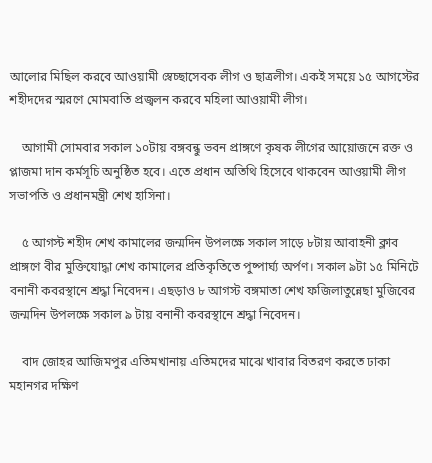আলোর মিছিল করবে আওয়ামী স্বেচ্ছাসেবক লীগ ও ছাত্রলীগ। একই সময়ে ১৫ আগস্টের শহীদদের স্মরণে মোমবাতি প্রজ্বলন করবে মহিলা আওয়ামী লীগ।

    আগামী সোমবার সকাল ১০টায় বঙ্গবন্ধু ভবন প্রাঙ্গণে কৃষক লীগের আয়োজনে রক্ত ও প্লাজমা দান কর্মসূচি অনুষ্ঠিত হবে। এতে প্রধান অতিথি হিসেবে থাকবেন আওয়ামী লীগ সভাপতি ও প্রধানমন্ত্রী শেখ হাসিনা।

    ৫ আগস্ট শহীদ শেখ কামালের জন্মদিন উপলক্ষে সকাল সাড়ে ৮টায় আবাহনী ক্লাব প্রাঙ্গণে বীর মুক্তিযোদ্ধা শেখ কামালের প্রতিকৃতিতে পুষ্পার্ঘ্য অর্পণ। সকাল ৯টা ১৫ মিনিটে বনানী কবরস্থানে শ্রদ্ধা নিবেদন। এছড়াও ৮ আগস্ট বঙ্গমাতা শেখ ফজিলাতুন্নেছা মুজিবের জন্মদিন উপলক্ষে সকাল ৯ টায় বনানী কবরস্থানে শ্রদ্ধা নিবেদন।

    বাদ জোহর আজিমপুর এতিমখানায় এতিমদের মাঝে খাবার বিতরণ করতে ঢাকা মহানগর দক্ষিণ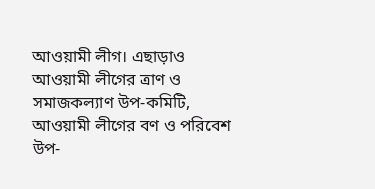আওয়ামী লীগ। এছাড়াও আওয়ামী লীগের ত্রাণ ও সমাজকল্যাণ উপ-কমিটি, আওয়ামী লীগের বণ ও পরিবেশ উপ-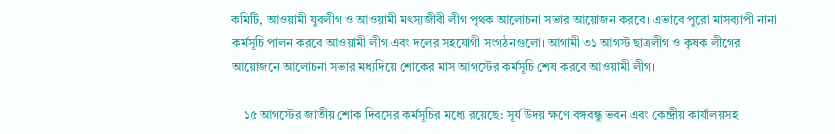কমিটি, আওয়ামী যুবলীগ ও আওয়ামী মৎস্যজীবী লীগ পৃথক আলোচনা সভার আয়োজন করবে। এভাবে পুরো মাসব্যাপী নানা কর্মসূচি পালন করবে আওয়ামী লীগ এবং দলের সহযোগী সংগঠনগুলো। আগামী ৩১ আগস্ট ছাত্রলীগ ও কৃষক লীগের আয়োজনে আলোচনা সভার মধ্যদিয়ে শোকের মাস আগস্টের কর্মসূচি শেষ করবে আওয়ামী লীগ।

    ১৫ আগস্টের জাতীয় শোক দিবসের কর্মসূচির মধ্যে রয়েছে: সূর্য উদয় ক্ষণে বঙ্গবন্ধু ভবন এবং কেন্দ্রীয় কার্যালয়সহ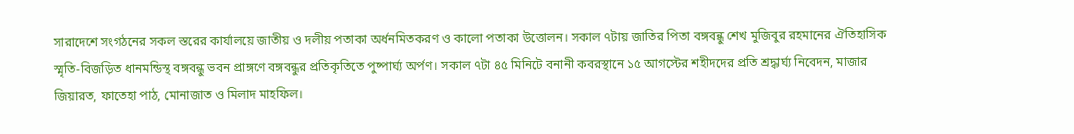সারাদেশে সংগঠনের সকল স্তরের কার্যালয়ে জাতীয় ও দলীয় পতাকা অর্ধনমিতকরণ ও কালো পতাকা উত্তোলন। সকাল ৭টায় জাতির পিতা বঙ্গবন্ধু শেখ মুজিবুর রহমানের ঐতিহাসিক স্মৃতি-বিজড়িত ধানমন্ডিস্থ বঙ্গবন্ধু ভবন প্রাঙ্গণে বঙ্গবন্ধুর প্রতিকৃতিতে পুষ্পার্ঘ্য অর্পণ। সকাল ৭টা ৪৫ মিনিটে বনানী কবরস্থানে ১৫ আগস্টের শহীদদের প্রতি শ্রদ্ধার্ঘ্য নিবেদন, মাজার জিয়ারত, ফাতেহা পাঠ, মোনাজাত ও মিলাদ মাহফিল।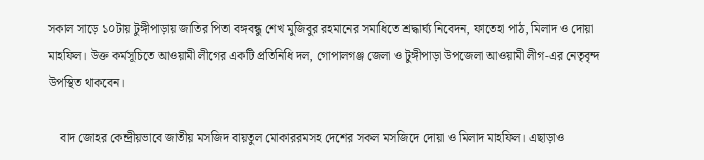সকাল সাড়ে ১০টায় টুঙ্গীপাড়ায় জাতির পিতা বঙ্গবন্ধু শেখ মুজিবুর রহমানের সমাধিতে শ্রদ্ধার্ঘ্য নিবেদন, ফাতেহা পাঠ, মিলাদ ও দোয়া মাহফিল। উক্ত কর্মসূচিতে আওয়ামী লীগের একটি প্রতিনিধি দল, গোপালগঞ্জ জেলা ও টুঙ্গীপাড়া উপজেলা আওয়ামী লীগ-এর নেতৃবৃন্দ উপস্থিত থাকবেন।

    বাদ জোহর কেন্দ্রীয়ভাবে জাতীয় মসজিদ বায়তুল মোকাররমসহ দেশের সকল মসজিদে দোয়া ও মিলাদ মাহফিল। এছাড়াও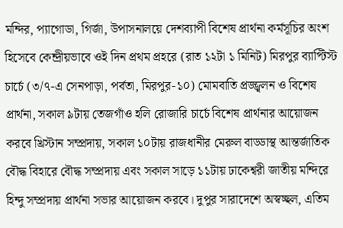মন্দির, প্যাগোডা, গির্জা, উপাসনালয়ে দেশব্যাপী বিশেষ প্রার্থনা কর্মসূচির অংশ হিসেবে কেন্দ্রীয়ভাবে ওই দিন প্রথম প্রহরে (রাত ১২টা ১ মিনিট) মিরপুর ব্যাপ্টিস্ট চার্চে (৩/৭-এ সেনপাড়া, পর্বতা, মিরপুর-১০) মোমবাতি প্রজ্জ্বলন ও বিশেষ প্রার্থনা, সকাল ৯টায় তেজগাঁও হলি রোজারি চার্চে বিশেষ প্রার্থনার আয়োজন করবে খ্রিস্টান সম্প্রদায়, সকাল ১০টায় রাজধানীর মেরুল বাড্ডাস্থ আন্তর্জাতিক বৌদ্ধ বিহারে বৌদ্ধ সম্প্রদায় এবং সকাল সাড়ে ১১টায় ঢাকেশ্বরী জাতীয় মন্দিরে হিন্দু সম্প্রদায় প্রার্থনা সভার আয়োজন করবে। দুপুর সারাদেশে অস্বচ্ছল, এতিম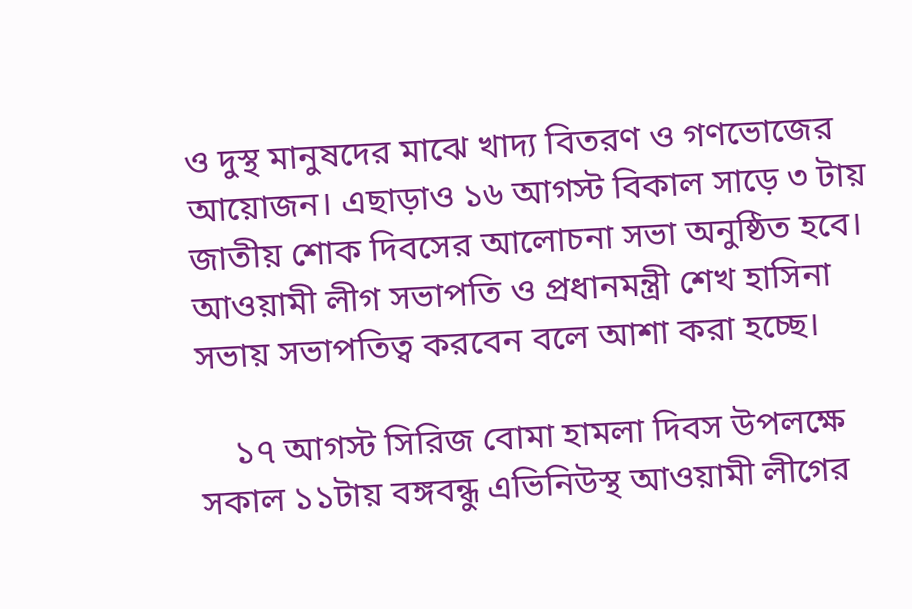ও দুস্থ মানুষদের মাঝে খাদ্য বিতরণ ও গণভোজের আয়োজন। এছাড়াও ১৬ আগস্ট বিকাল সাড়ে ৩ টায় জাতীয় শোক দিবসের আলোচনা সভা অনুষ্ঠিত হবে। আওয়ামী লীগ সভাপতি ও প্রধানমন্ত্রী শেখ হাসিনা সভায় সভাপতিত্ব করবেন বলে আশা করা হচ্ছে।

    ১৭ আগস্ট সিরিজ বোমা হামলা দিবস উপলক্ষে সকাল ১১টায় বঙ্গবন্ধু এভিনিউস্থ আওয়ামী লীগের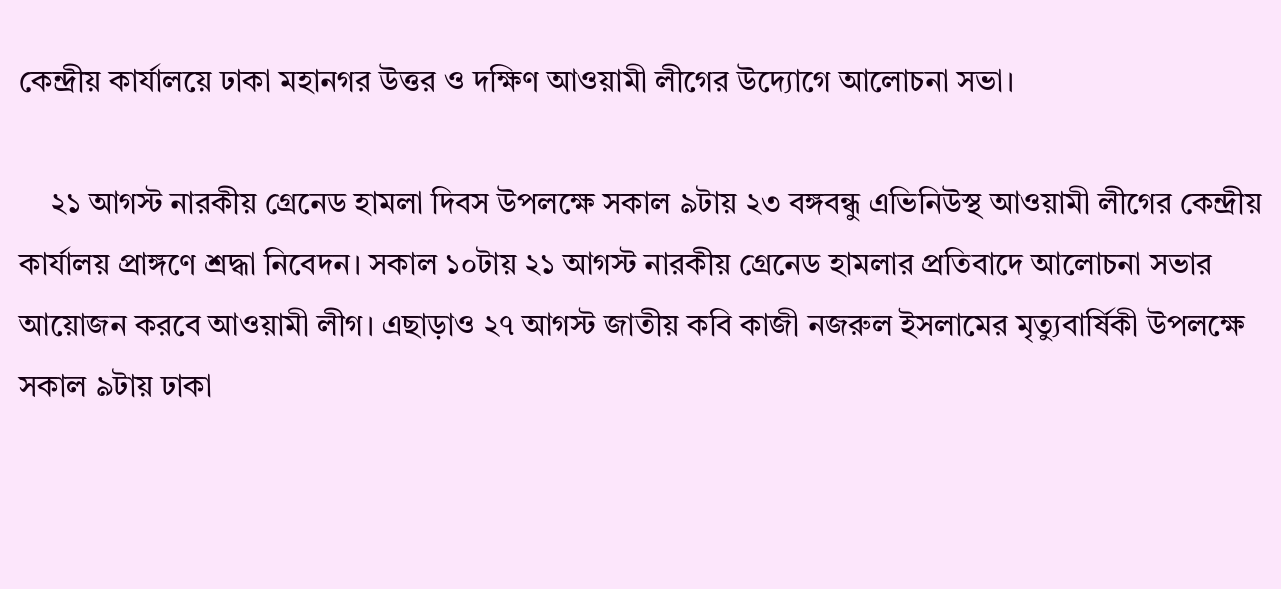কেন্দ্রীয় কার্যালয়ে ঢাকা মহানগর উত্তর ও দক্ষিণ আওয়ামী লীগের উদ্যোগে আলোচনা সভা।

    ২১ আগস্ট নারকীয় গ্রেনেড হামলা দিবস উপলক্ষে সকাল ৯টায় ২৩ বঙ্গবন্ধু এভিনিউস্থ আওয়ামী লীগের কেন্দ্রীয় কার্যালয় প্রাঙ্গণে শ্রদ্ধা নিবেদন। সকাল ১০টায় ২১ আগস্ট নারকীয় গ্রেনেড হামলার প্রতিবাদে আলোচনা সভার আয়োজন করবে আওয়ামী লীগ। এছাড়াও ২৭ আগস্ট জাতীয় কবি কাজী নজরুল ইসলামের মৃত্যুবার্ষিকী উপলক্ষে সকাল ৯টায় ঢাকা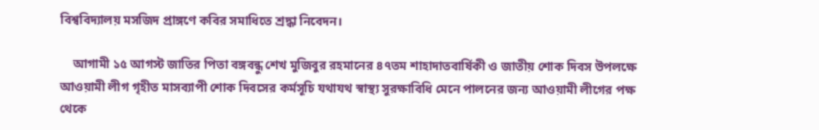বিশ্ববিদ্যালয় মসজিদ প্রাঙ্গণে কবির সমাধিতে শ্রদ্ধা নিবেদন।

    আগামী ১৫ আগস্ট জাতির পিতা বঙ্গবন্ধু শেখ মুজিবুর রহমানের ৪৭তম শাহাদাতবার্ষিকী ও জাতীয় শোক দিবস উপলক্ষে আওয়ামী লীগ গৃহীত মাসব্যাপী শোক দিবসের কর্মসূচি যথাযথ স্বাস্থ্য সুরক্ষাবিধি মেনে পালনের জন্য আওয়ামী লীগের পক্ষ থেকে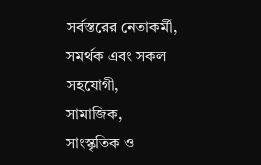সর্বস্তরের নেতাকর্মী, সমর্থক এবং সকল সহযোগী, সামাজিক, সাংস্কৃতিক ও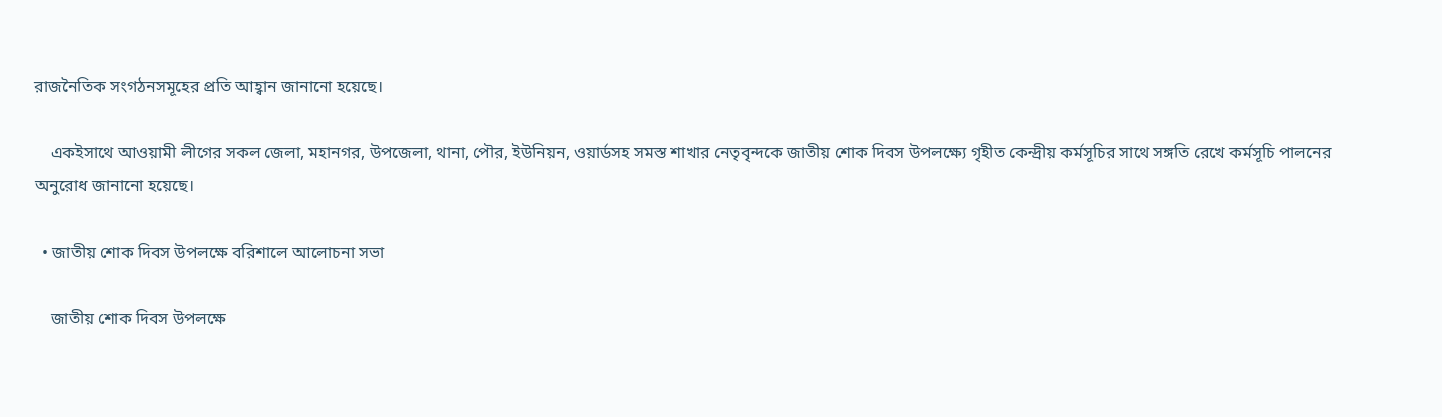রাজনৈতিক সংগঠনসমূহের প্রতি আহ্বান জানানো হয়েছে।

    একইসাথে আওয়ামী লীগের সকল জেলা, মহানগর, উপজেলা, থানা, পৌর, ইউনিয়ন, ওয়ার্ডসহ সমস্ত শাখার নেতৃবৃন্দকে জাতীয় শোক দিবস উপলক্ষ্যে গৃহীত কেন্দ্রীয় কর্মসূচির সাথে সঙ্গতি রেখে কর্মসূচি পালনের অনুরোধ জানানো হয়েছে।

  • জাতীয় শোক দিবস উপলক্ষে বরিশালে আলোচনা সভা

    জাতীয় শোক দিবস উপলক্ষে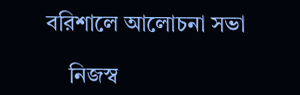বরিশালে আলোচনা সভা

    নিজস্ব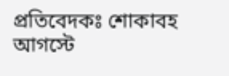প্রতিবেদকঃ শোকাবহ আগস্টে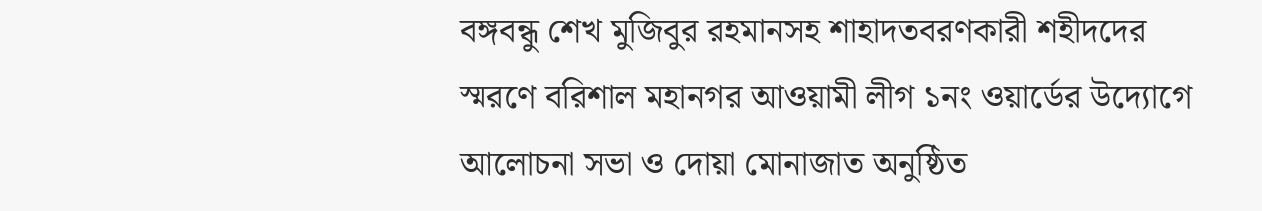বঙ্গবন্ধু শেখ মুজিবুর রহমানসহ শাহাদতবরণকারী শহীদদের স্মরণে বরিশাল মহানগর আওয়ামী লীগ ১নং ওয়ার্ডের উদ্যোগে আলোচনা সভা ও দোয়া মোনাজাত অনুষ্ঠিত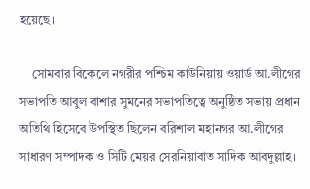হয়েছে।

    সোমবার বিকেলে নগরীর পশ্চিম কাউনিয়ায় ওয়ার্ড আ.লীগের সভাপতি আবুল বাশার সুমনের সভাপতিত্বে অনুষ্ঠিত সভায় প্রধান অতিথি হিসেবে উপস্থিত ছিলেন বরিশাল মহানগর আ.লীগের সাধারণ সম্পাদক ও সিটি মেয়র সেরনিয়াবাত সাদিক আবদুল্লাহ।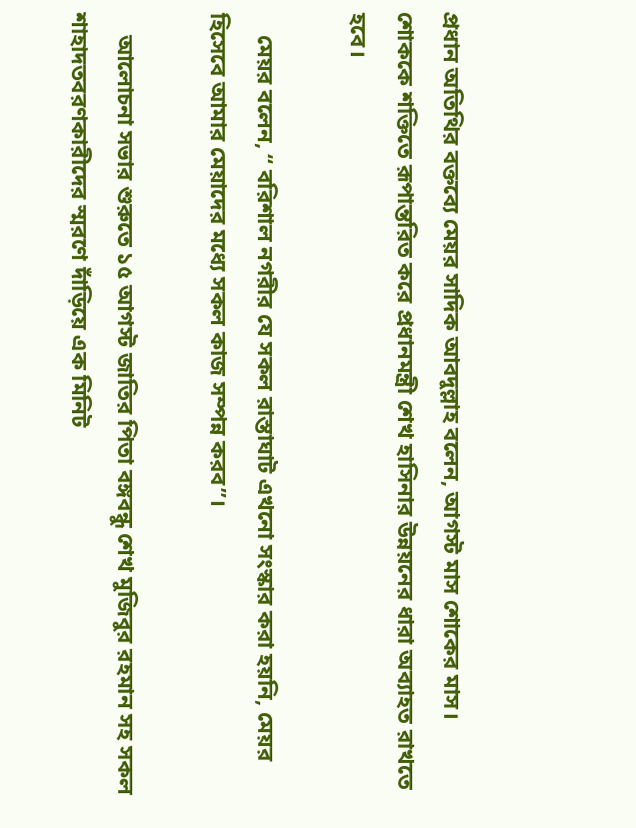প্রধান অতিথির বক্তব্যে মেয়র সাদিক আবদুল্লাহ বলেন, আগস্ট মাস শোকের মাস। শোককে শক্তিতে রূপান্তরিত করে প্রধানমন্ত্রী শেখ হাসিনার উন্নয়নের ধারা অব্যাহত রাখতে হবে।

    মেয়র বলেন, “ বরিশাল নগরীর যে সকল রাস্তাঘাট এখনো সংস্কার করা হয়নি, মেয়র হিসেবে আমার মেয়াদের মধ্যে সকল কাজ সম্পন্ন করব”।

    আলোচনা সভার শুরুতে ১৫ আগস্ট জাতির পিতা বঙ্গবন্ধু শেখ মুজিবুর রহমান সহ সকল শাহাদতবরণকারীদের স্মরণে দাঁড়িয়ে এক মিনিট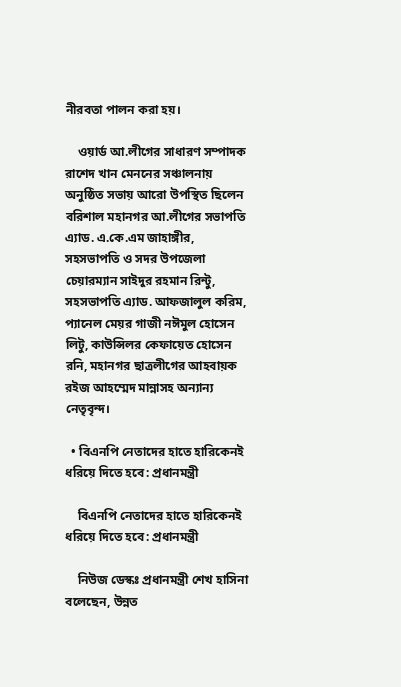নীরবতা পালন করা হয়।

    ওয়ার্ড আ.লীগের সাধারণ সম্পাদক রাশেদ খান মেননের সঞ্চালনায় অনুষ্ঠিত সভায় আরো উপস্থিত ছিলেন বরিশাল মহানগর আ.লীগের সভাপতি এ্যাড. এ.কে.এম জাহাঙ্গীর, সহসভাপতি ও সদর উপজেলা চেয়ারম্যান সাইদুর রহমান রিন্টু, সহসভাপতি এ্যাড. আফজালুল করিম, প্যানেল মেয়র গাজী নঈমুল হোসেন লিটু, কাউন্সিলর কেফায়েত হোসেন রনি, মহানগর ছাত্রলীগের আহবায়ক রইজ আহম্মেদ মান্নাসহ অন্যান্য নেতৃবৃন্দ।

  • বিএনপি নেতাদের হাতে হারিকেনই ধরিয়ে দিতে হবে: প্রধানমন্ত্রী

    বিএনপি নেতাদের হাতে হারিকেনই ধরিয়ে দিতে হবে: প্রধানমন্ত্রী

    নিউজ ডেস্কঃ প্রধানমন্ত্রী শেখ হাসিনা বলেছেন, উন্নত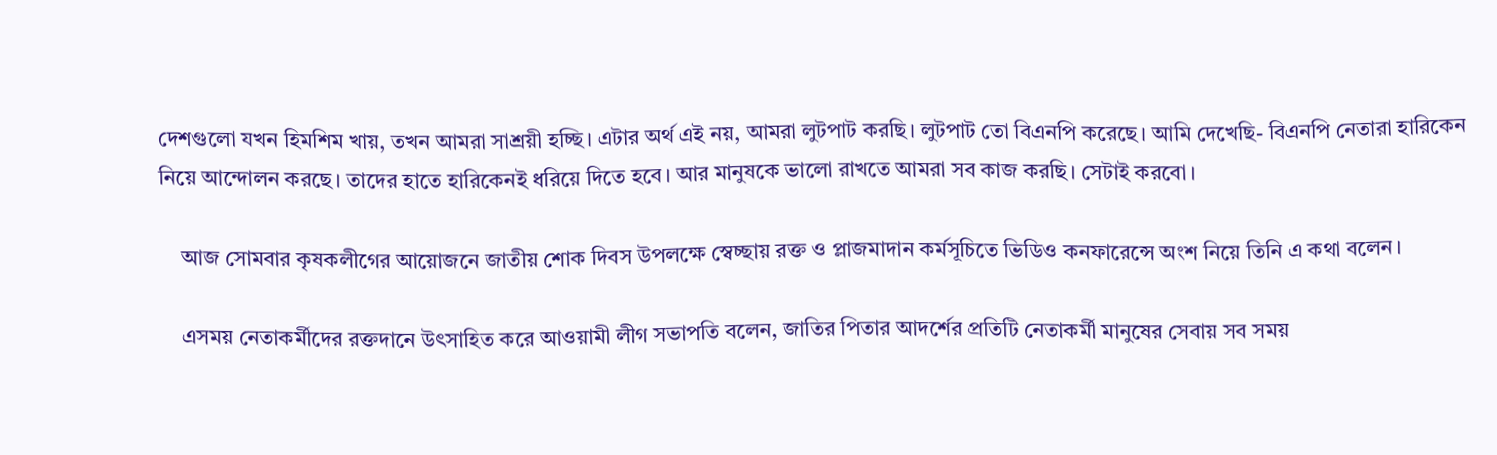দেশগুলো যখন হিমশিম খায়, তখন আমরা সাশ্রয়ী হচ্ছি। এটার অর্থ এই নয়, আমরা লুটপাট করছি। লুটপাট তো বিএনপি করেছে। আমি দেখেছি- বিএনপি নেতারা হারিকেন নিয়ে আন্দোলন করছে। তাদের হাতে হারিকেনই ধরিয়ে দিতে হবে। আর মানুষকে ভালো রাখতে আমরা সব কাজ করছি। সেটাই করবো।

    আজ সোমবার কৃষকলীগের আয়োজনে জাতীয় শোক দিবস উপলক্ষে স্বেচ্ছায় রক্ত ও প্লাজমাদান কর্মসূচিতে ভিডিও কনফারেন্সে অংশ নিয়ে তিনি এ কথা বলেন।

    এসময় নেতাকর্মীদের রক্তদানে উৎসাহিত করে আওয়ামী লীগ সভাপতি বলেন, জাতির পিতার আদর্শের প্রতিটি নেতাকর্মী মানুষের সেবায় সব সময়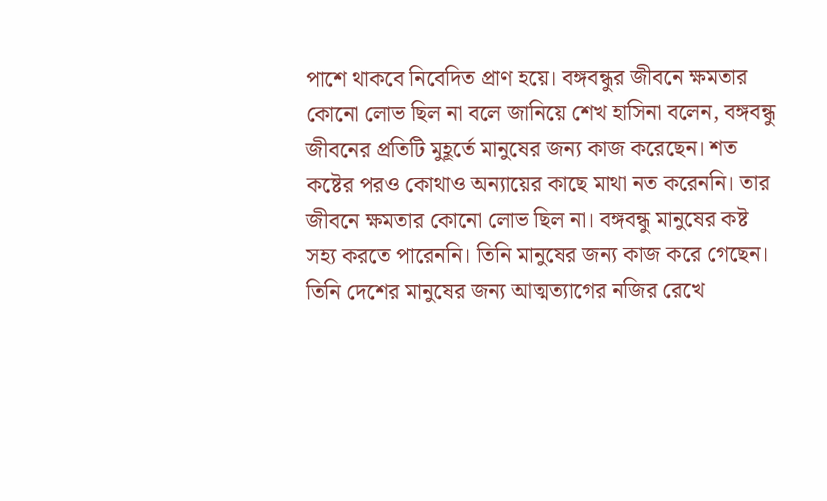পাশে থাকবে নিবেদিত প্রাণ হয়ে। বঙ্গবন্ধুর জীবনে ক্ষমতার কোনো লোভ ছিল না বলে জানিয়ে শেখ হাসিনা বলেন, বঙ্গবন্ধু জীবনের প্রতিটি মুহূর্তে মানুষের জন্য কাজ করেছেন। শত কষ্টের পরও কোথাও অন্যায়ের কাছে মাথা নত করেননি। তার জীবনে ক্ষমতার কোনো লোভ ছিল না। বঙ্গবন্ধু মানুষের কষ্ট সহ্য করতে পারেননি। তিনি মানুষের জন্য কাজ করে গেছেন। তিনি দেশের মানুষের জন্য আত্মত্যাগের নজির রেখে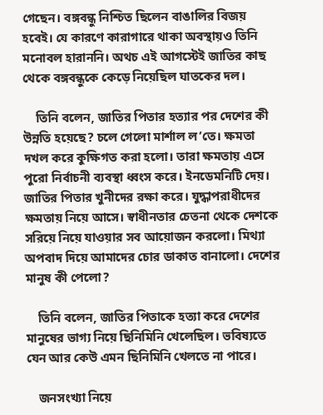গেছেন। বঙ্গবন্ধু নিশ্চিত ছিলেন বাঙালির বিজয় হবেই। যে কারণে কারাগারে থাকা অবস্থায়ও তিনি মনোবল হারাননি। অথচ এই আগস্টেই জাতির কাছ থেকে বঙ্গবন্ধুকে কেড়ে নিয়েছিল ঘাতকের দল।

    তিনি বলেন, জাতির পিতার হত্যার পর দেশের কী উন্নতি হয়েছে? চলে গেলো মার্শাল ল’তে। ক্ষমতা দখল করে কুক্ষিগত করা হলো। তারা ক্ষমতায় এসে পুরো নির্বাচনী ব্যবস্থা ধ্বংস করে। ইনডেমনিটি দেয়। জাতির পিতার খুনীদের রক্ষা করে। যুদ্ধাপরাধীদের ক্ষমতায় নিয়ে আসে। স্বাধীনতার চেতনা থেকে দেশকে সরিয়ে নিয়ে যাওয়ার সব আয়োজন করলো। মিথ্যা অপবাদ দিয়ে আমাদের চোর ডাকাত বানালো। দেশের মানুষ কী পেলো?

    তিনি বলেন, জাতির পিতাকে হত্যা করে দেশের মানুষের ভাগ্য নিয়ে ছিনিমিনি খেলেছিল। ভবিষ্যতে যেন আর কেউ এমন ছিনিমিনি খেলতে না পারে।

    জনসংখ্যা নিয়ে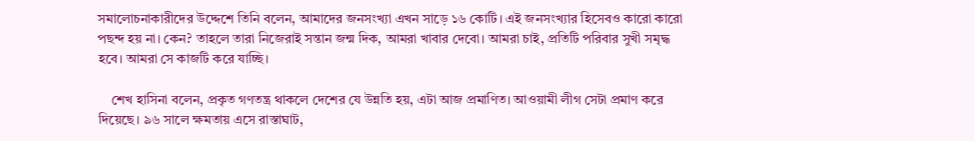সমালোচনাকারীদের উদ্দেশে তিনি বলেন, আমাদের জনসংখ্যা এখন সাড়ে ১৬ কোটি। এই জনসংখ্যার হিসেবও কারো কারো পছন্দ হয় না। কেন? তাহলে তারা নিজেরাই সন্তান জন্ম দিক, আমরা খাবার দেবো। আমরা চাই, প্রতিটি পরিবার সুখী সমৃদ্ধ হবে। আমরা সে কাজটি করে যাচ্ছি।

    শেখ হাসিনা বলেন, প্রকৃত গণতন্ত্র থাকলে দেশের যে উন্নতি হয়, এটা আজ প্রমাণিত। আওয়ামী লীগ সেটা প্রমাণ করে দিয়েছে। ৯৬ সালে ক্ষমতায় এসে রাস্তাঘাট,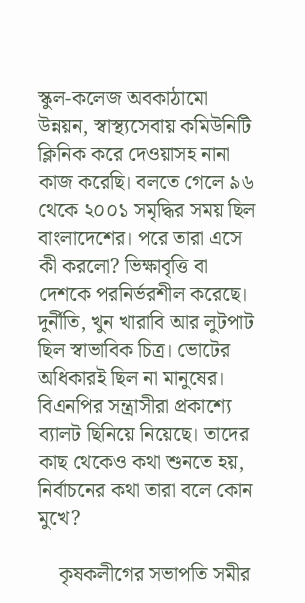স্কুল-কলেজ অবকাঠামো উন্নয়ন, স্বাস্থ্যসেবায় কমিউনিটি ক্লিনিক করে দেওয়াসহ নানা কাজ করেছি। বলতে গেলে ৯৬ থেকে ২০০১ সমৃদ্ধির সময় ছিল বাংলাদেশের। পরে তারা এসে কী করলো? ভিক্ষাবৃত্তি বা দেশকে পরনির্ভরশীল করেছে। দুর্নীতি, খুন খারাবি আর লুটপাট ছিল স্বাভাবিক চিত্র। ভোটের অধিকারই ছিল না মানুষের। বিএনপির সন্ত্রাসীরা প্রকাশ্যে ব্যালট ছিনিয়ে নিয়েছে। তাদের কাছ থেকেও কথা শুনতে হয়, নির্বাচনের কথা তারা বলে কোন মুখে?

    কৃষকলীগের সভাপতি সমীর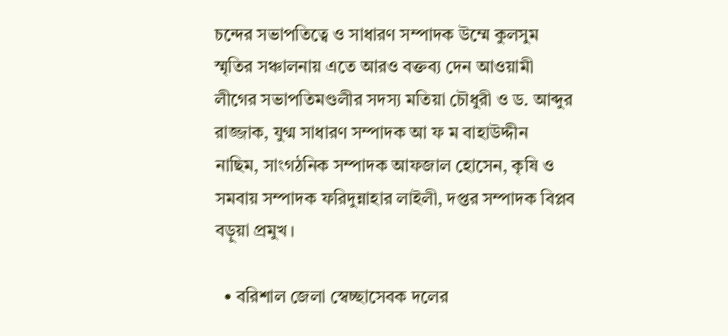চন্দের সভাপতিত্বে ও সাধারণ সম্পাদক উম্মে কুলসুম স্মৃতির সঞ্চালনায় এতে আরও বক্তব্য দেন আওয়ামী লীগের সভাপতিমণ্ডলীর সদস্য মতিয়া চৌধুরী ও ড. আব্দুর রাজ্জাক, যুগ্ম সাধারণ সম্পাদক আ ফ ম বাহাউদ্দীন নাছিম, সাংগঠনিক সম্পাদক আফজাল হোসেন, কৃষি ও সমবায় সম্পাদক ফরিদুন্নাহার লাইলী, দপ্তর সম্পাদক বিপ্লব বড়ুয়া প্রমুখ।

  • বরিশাল জেলা স্বেচ্ছাসেবক দলের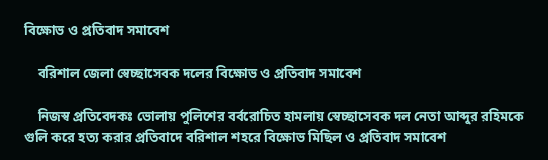বিক্ষোভ ও প্রতিবাদ সমাবেশ

    বরিশাল জেলা স্বেচ্ছাসেবক দলের বিক্ষোভ ও প্রতিবাদ সমাবেশ

    নিজস্ব প্রতিবেদকঃ ভোলায় পুলিশের বর্বরোচিত হামলায় স্বেচ্ছাসেবক দল নেতা আব্দুর রহিমকে গুলি করে হত্য করার প্রতিবাদে বরিশাল শহরে বিক্ষোভ মিছিল ও প্রতিবাদ সমাবেশ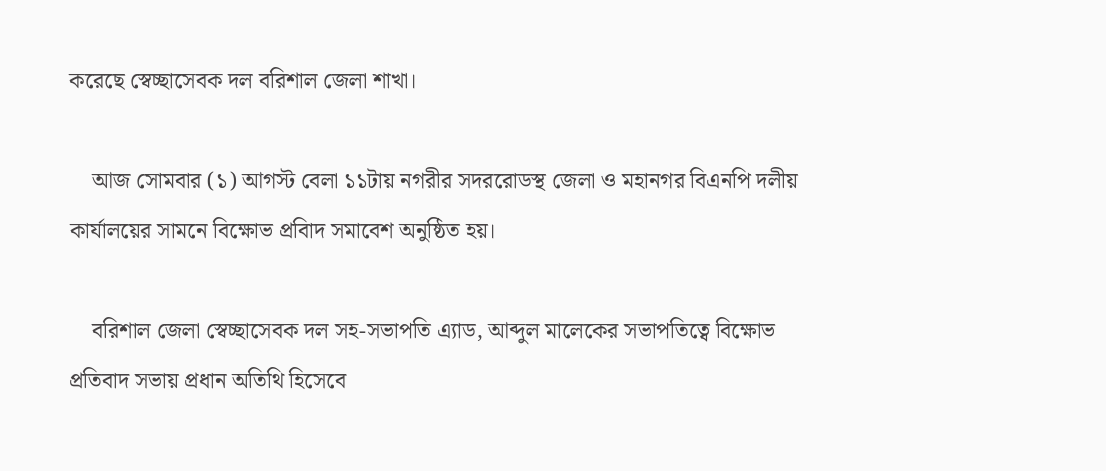করেছে স্বেচ্ছাসেবক দল বরিশাল জেলা শাখা।

    আজ সোমবার (১) আগস্ট বেলা ১১টায় নগরীর সদররোডস্থ জেলা ও মহানগর বিএনপি দলীয় কার্যালয়ের সামনে বিক্ষোভ প্রবিাদ সমাবেশ অনুষ্ঠিত হয়।

    বরিশাল জেলা স্বেচ্ছাসেবক দল সহ-সভাপতি এ্যাড, আব্দুল মালেকের সভাপতিত্বে বিক্ষোভ প্রতিবাদ সভায় প্রধান অতিথি হিসেবে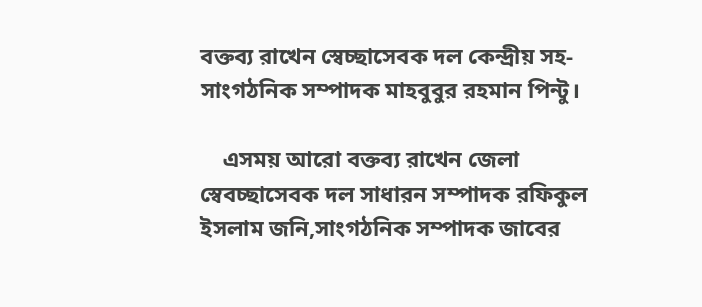বক্তব্য রাখেন স্বেচ্ছাসেবক দল কেন্দ্রীয় সহ- সাংগঠনিক সম্পাদক মাহবুবুর রহমান পিন্টু।

    এসময় আরো বক্তব্য রাখেন জেলা স্বেবচ্ছাসেবক দল সাধারন সম্পাদক রফিকুল ইসলাম জনি,সাংগঠনিক সম্পাদক জাবের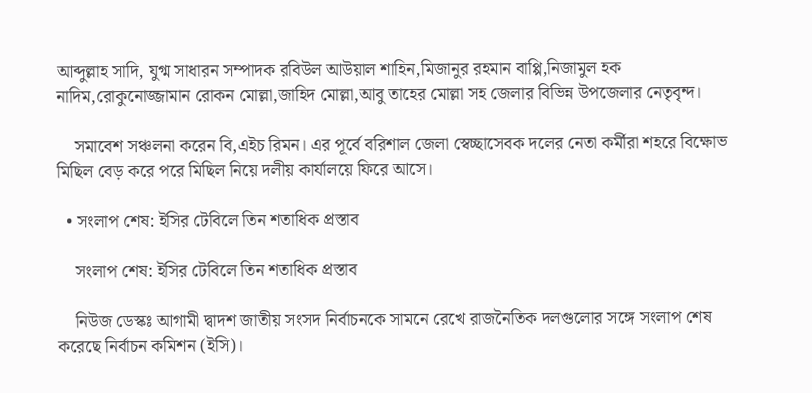আব্দুল্লাহ সাদি, যুগ্ম সাধারন সম্পাদক রবিউল আউয়াল শাহিন,মিজানুর রহমান বাপ্পি,নিজামুল হক নাদিম,রোকুনোজ্জামান রোকন মোল্লা,জাহিদ মোল্লা,আবু তাহের মোল্লা সহ জেলার বিভিন্ন উপজেলার নেতৃবৃন্দ।

    সমাবেশ সঞ্চলনা করেন বি,এইচ রিমন। এর পূর্বে বরিশাল জেলা স্বেচ্ছাসেবক দলের নেতা কর্মীরা শহরে বিক্ষোভ মিছিল বেড় করে পরে মিছিল নিয়ে দলীয় কার্যালয়ে ফিরে আসে।

  • সংলাপ শেষ: ইসির টেবিলে তিন শতাধিক প্রস্তাব

    সংলাপ শেষ: ইসির টেবিলে তিন শতাধিক প্রস্তাব

    নিউজ ডেস্কঃ আগামী দ্বাদশ জাতীয় সংসদ নির্বাচনকে সামনে রেখে রাজনৈতিক দলগুলোর সঙ্গে সংলাপ শেষ করেছে নির্বাচন কমিশন (ইসি)।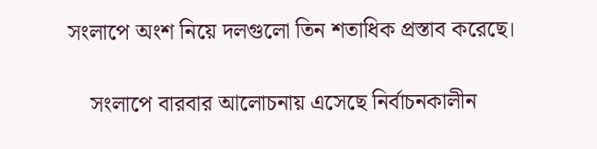সংলাপে অংশ নিয়ে দলগুলো তিন শতাধিক প্রস্তাব করেছে।

    সংলাপে বারবার আলোচনায় এসেছে নির্বাচনকালীন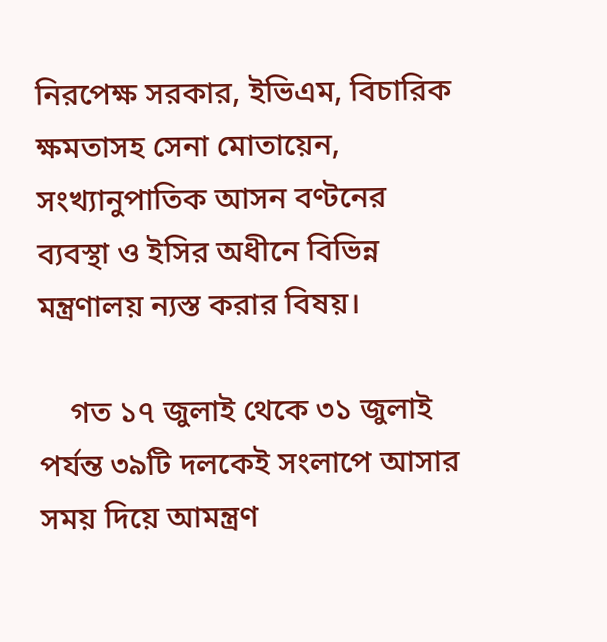নিরপেক্ষ সরকার, ইভিএম, বিচারিক ক্ষমতাসহ সেনা মোতায়েন, সংখ্যানুপাতিক আসন বণ্টনের ব্যবস্থা ও ইসির অধীনে বিভিন্ন মন্ত্রণালয় ন্যস্ত করার বিষয়।

    গত ১৭ জুলাই থেকে ৩১ জুলাই পর্যন্ত ৩৯টি দলকেই সংলাপে আসার সময় দিয়ে আমন্ত্রণ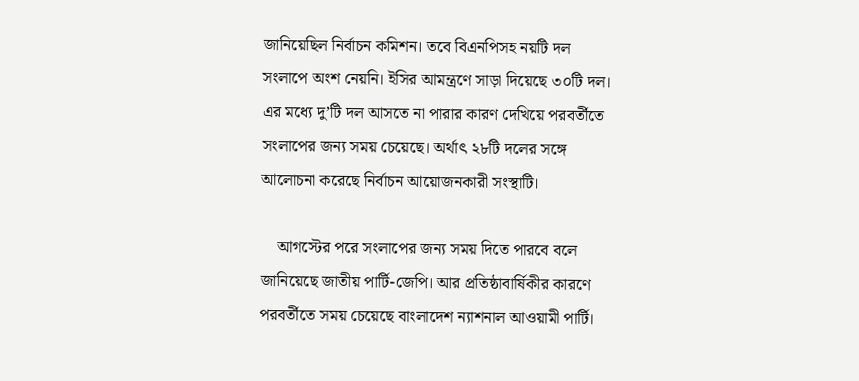জানিয়েছিল নির্বাচন কমিশন। তবে বিএনপিসহ নয়টি দল সংলাপে অংশ নেয়নি। ইসির আমন্ত্রণে সাড়া দিয়েছে ৩০টি দল। এর মধ্যে দু’টি দল আসতে না পারার কারণ দেখিয়ে পরবর্তীতে সংলাপের জন্য সময় চেয়েছে। অর্থাৎ ২৮টি দলের সঙ্গে আলোচনা করেছে নির্বাচন আয়োজনকারী সংস্থাটি।

    আগস্টের পরে সংলাপের জন্য সময় দিতে পারবে বলে জানিয়েছে জাতীয় পার্টি-জেপি। আর প্রতিষ্ঠাবার্ষিকীর কারণে পরবর্তীতে সময় চেয়েছে বাংলাদেশ ন্যাশনাল আওয়ামী পার্টি।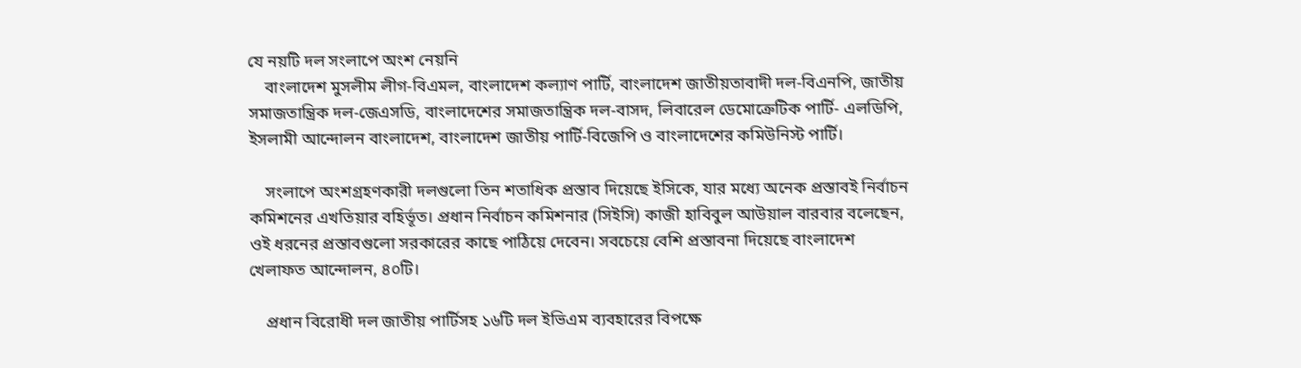যে নয়টি দল সংলাপে অংশ নেয়নি
    বাংলাদেশ মুসলীম লীগ-বিএমল, বাংলাদেশ কল্যাণ পার্টি, বাংলাদেশ জাতীয়তাবাদী দল-বিএনপি, জাতীয় সমাজতান্ত্রিক দল-জেএসডি, বাংলাদেশের সমাজতান্ত্রিক দল-বাসদ, লিবারেল ডেমোক্রেটিক পার্টি- এলডিপি, ইসলামী আন্দোলন বাংলাদেশ, বাংলাদেশ জাতীয় পার্টি-বিজেপি ও বাংলাদেশের কমিউনিস্ট পার্টি।

    সংলাপে অংশগ্রহণকারী দলগুলো তিন শতাধিক প্রস্তাব দিয়েছে ইসিকে, যার মধ্যে অনেক প্রস্তাবই নির্বাচন কমিশনের এখতিয়ার বহির্ভূত। প্রধান নির্বাচন কমিশনার (সিইসি) কাজী হাবিবুল আউয়াল বারবার বলেছেন, ওই ধরনের প্রস্তাবগুলো সরকারের কাছে পাঠিয়ে দেবেন। সবচেয়ে বেশি প্রস্তাবনা দিয়েছে বাংলাদেশ খেলাফত আন্দোলন, ৪০টি।

    প্রধান বিরোধী দল জাতীয় পার্টিসহ ১৬টি দল ইভিএম ব্যবহারের বিপক্ষে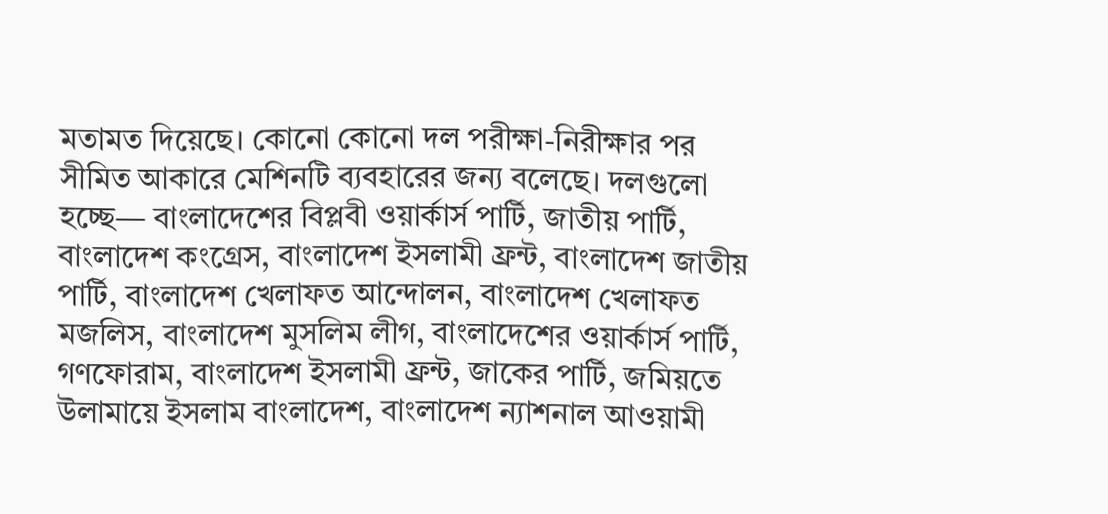মতামত দিয়েছে। কোনো কোনো দল পরীক্ষা-নিরীক্ষার পর সীমিত আকারে মেশিনটি ব্যবহারের জন্য বলেছে। দলগুলো হচ্ছে— বাংলাদেশের বিপ্লবী ওয়ার্কার্স পার্টি, জাতীয় পার্টি, বাংলাদেশ কংগ্রেস, বাংলাদেশ ইসলামী ফ্রন্ট, বাংলাদেশ জাতীয় পার্টি, বাংলাদেশ খেলাফত আন্দোলন, বাংলাদেশ খেলাফত মজলিস, বাংলাদেশ মুসলিম লীগ, বাংলাদেশের ওয়ার্কার্স পার্টি, গণফোরাম, বাংলাদেশ ইসলামী ফ্রন্ট, জাকের পার্টি, জমিয়তে উলামায়ে ইসলাম বাংলাদেশ, বাংলাদেশ ন্যাশনাল আওয়ামী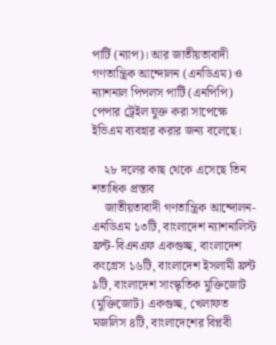পার্টি (ন্যাপ)। আর জাতীয়তাবাদী গণতান্ত্রিক আন্দোলন (এনডিএম) ও ন্যাশনাল পিপলস পার্টি (এনপিপি) পেপার ট্রেইল যুক্ত করা সাপেক্ষে ইভিএম ব্যবহার করার জন্য বলেছে।

    ২৮ দলের কাছ থেকে এসেছে তিন শতাধিক প্রস্তাব
    জাতীয়তাবাদী গণতান্ত্রিক আন্দোলন-এনডিএম ১৩টি, বাংলাদেশ ন্যাশনালিস্ট ফ্রন্ট-বিএনএফ একগুচ্ছ, বাংলাদেশ কংগ্রেস ১৬টি, বাংলাদেশ ইসলামী ফ্রন্ট ৯টি, বাংলাদেশ সাংস্কৃতিক মুক্তিজোট (মুক্তিজোট) একগুচ্ছ, খেলাফত মজলিস ৪টি, বাংলাদেশের বিপ্লবী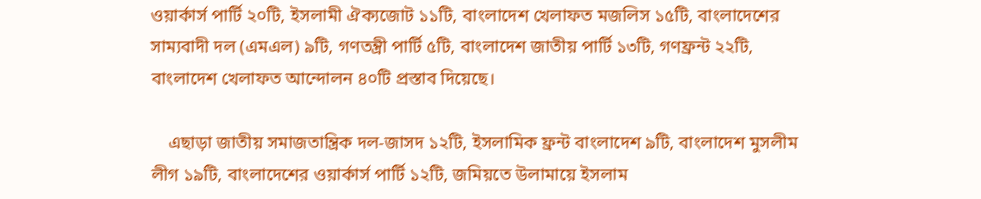ওয়ার্কার্স পার্টি ২০টি, ইসলামী ঐক্যজোট ১১টি, বাংলাদেশ খেলাফত মজলিস ১৫টি, বাংলাদেশের সাম্যবাদী দল (এমএল) ৯টি, গণতন্ত্রী পার্টি ৫টি, বাংলাদেশ জাতীয় পার্টি ১৩টি, গণফ্রন্ট ২২টি, বাংলাদেশ খেলাফত আন্দোলন ৪০টি প্রস্তাব দিয়েছে।

    এছাড়া জাতীয় সমাজতান্ত্রিক দল-জাসদ ১২টি, ইসলামিক ফ্রন্ট বাংলাদেশ ৯টি, বাংলাদেশ মুসলীম লীগ ১৯টি, বাংলাদেশের ওয়ার্কার্স পার্টি ১২টি, জমিয়তে উলামায়ে ইসলাম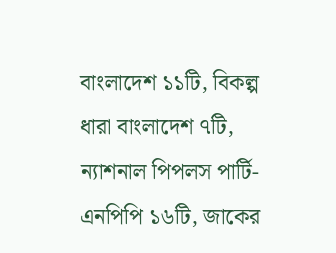বাংলাদেশ ১১টি, বিকল্প ধারা বাংলাদেশ ৭টি, ন্যাশনাল পিপলস পার্টি-এনপিপি ১৬টি, জাকের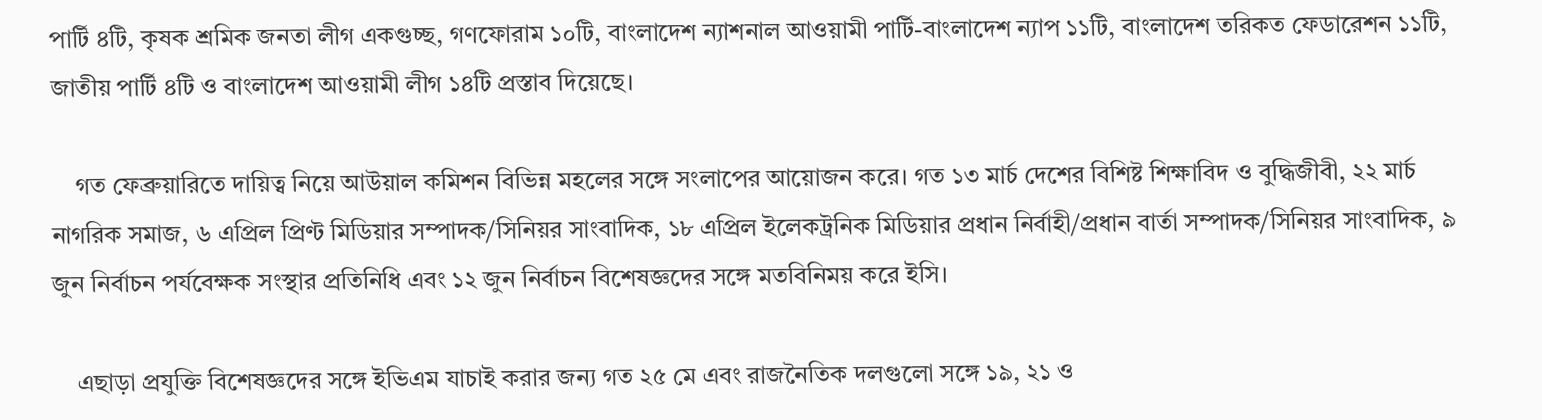পার্টি ৪টি, কৃষক শ্রমিক জনতা লীগ একগুচ্ছ, গণফোরাম ১০টি, বাংলাদেশ ন্যাশনাল আওয়ামী পার্টি-বাংলাদেশ ন্যাপ ১১টি, বাংলাদেশ তরিকত ফেডারেশন ১১টি, জাতীয় পার্টি ৪টি ও বাংলাদেশ আওয়ামী লীগ ১৪টি প্রস্তাব দিয়েছে।

    গত ফেব্রুয়ারিতে দায়িত্ব নিয়ে আউয়াল কমিশন বিভিন্ন মহলের সঙ্গে সংলাপের আয়োজন করে। গত ১৩ মার্চ দেশের বিশিষ্ট শিক্ষাবিদ ও বুদ্ধিজীবী, ২২ মার্চ নাগরিক সমাজ, ৬ এপ্রিল প্রিণ্ট মিডিয়ার সম্পাদক/সিনিয়র সাংবাদিক, ১৮ এপ্রিল ইলেকট্রনিক মিডিয়ার প্রধান নির্বাহী/প্রধান বার্তা সম্পাদক/সিনিয়র সাংবাদিক, ৯ জুন নির্বাচন পর্যবেক্ষক সংস্থার প্রতিনিধি এবং ১২ জুন নির্বাচন বিশেষজ্ঞদের সঙ্গে মতবিনিময় করে ইসি।

    এছাড়া প্রযুক্তি বিশেষজ্ঞদের সঙ্গে ইভিএম যাচাই করার জন্য গত ২৫ মে এবং রাজনৈতিক দলগুলো সঙ্গে ১৯, ২১ ও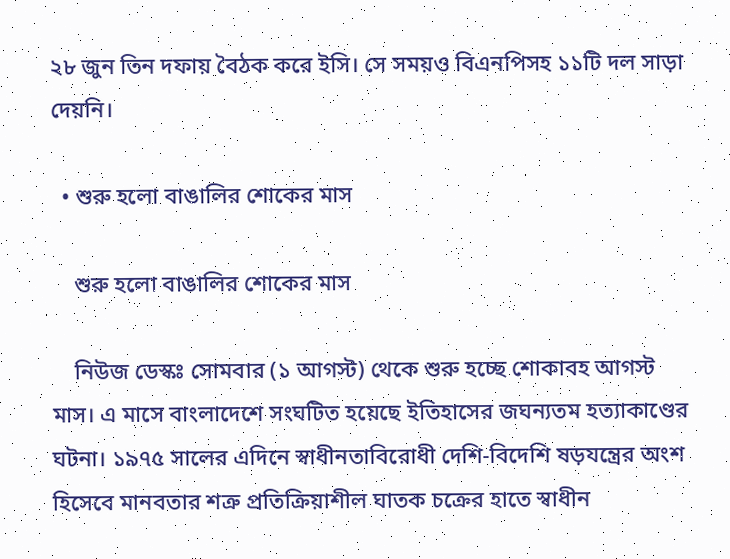২৮ জুন তিন দফায় বৈঠক করে ইসি। সে সময়ও বিএনপিসহ ১১টি দল সাড়া দেয়নি।

  • শুরু হলো বাঙালির শোকের মাস

    শুরু হলো বাঙালির শোকের মাস

    নিউজ ডেস্কঃ সোমবার (১ আগস্ট) থেকে শুরু হচ্ছে শোকাবহ আগস্ট মাস। এ মাসে বাংলাদেশে সংঘটিত হয়েছে ইতিহাসের জঘন্যতম হত্যাকাণ্ডের ঘটনা। ১৯৭৫ সালের এদিনে স্বাধীনতাবিরোধী দেশি-বিদেশি ষড়যন্ত্রের অংশ হিসেবে মানবতার শত্রু প্রতিক্রিয়াশীল ঘাতক চক্রের হাতে স্বাধীন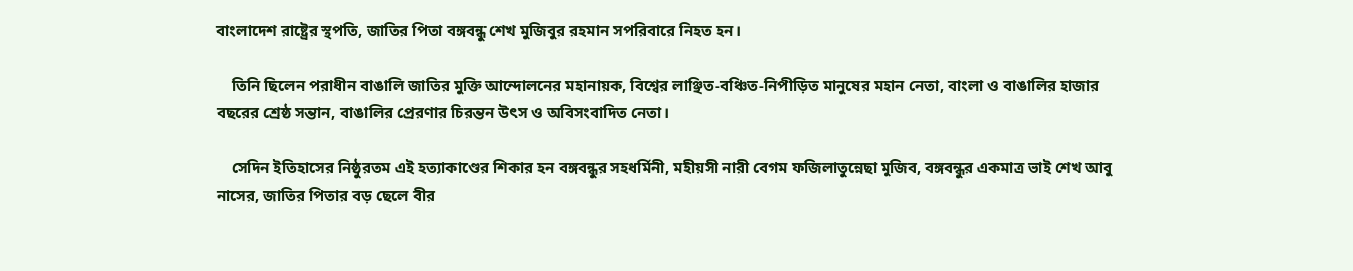বাংলাদেশ রাষ্ট্রের স্থপতি, জাতির পিতা বঙ্গবন্ধু শেখ মুজিবুর রহমান সপরিবারে নিহত হন।

    তিনি ছিলেন পরাধীন বাঙালি জাতির মুক্তি আন্দোলনের মহানায়ক, বিশ্বের লাঞ্ছিত-বঞ্চিত-নিপীড়িত মানুষের মহান নেতা, বাংলা ও বাঙালির হাজার বছরের শ্রেষ্ঠ সন্তান, বাঙালির প্রেরণার চিরন্তন উৎস ও অবিসংবাদিত নেতা।

    সেদিন ইতিহাসের নিষ্ঠুরতম এই হত্যাকাণ্ডের শিকার হন বঙ্গবন্ধুর সহধর্মিনী, মহীয়সী নারী বেগম ফজিলাতুন্নেছা মুজিব, বঙ্গবন্ধুর একমাত্র ভাই শেখ আবু নাসের, জাতির পিতার বড় ছেলে বীর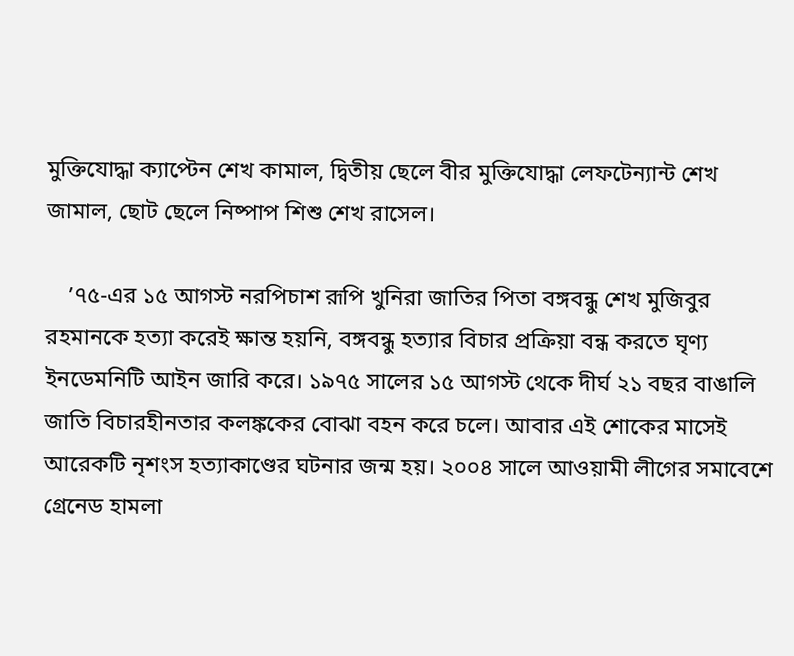মুক্তিযোদ্ধা ক্যাপ্টেন শেখ কামাল, দ্বিতীয় ছেলে বীর মুক্তিযোদ্ধা লেফটেন্যান্ট শেখ জামাল, ছোট ছেলে নিষ্পাপ শিশু শেখ রাসেল।

    ’৭৫-এর ১৫ আগস্ট নরপিচাশ রূপি খুনিরা জাতির পিতা বঙ্গবন্ধু শেখ মুজিবুর রহমানকে হত্যা করেই ক্ষান্ত হয়নি, বঙ্গবন্ধু হত্যার বিচার প্রক্রিয়া বন্ধ করতে ঘৃণ্য ইনডেমনিটি আইন জারি করে। ১৯৭৫ সালের ১৫ আগস্ট থেকে দীর্ঘ ২১ বছর বাঙালি জাতি বিচারহীনতার কলঙ্ককের বোঝা বহন করে চলে। আবার এই শোকের মাসেই আরেকটি নৃশংস হত্যাকাণ্ডের ঘটনার জন্ম হয়। ২০০৪ সালে আওয়ামী লীগের সমাবেশে গ্রেনেড হামলা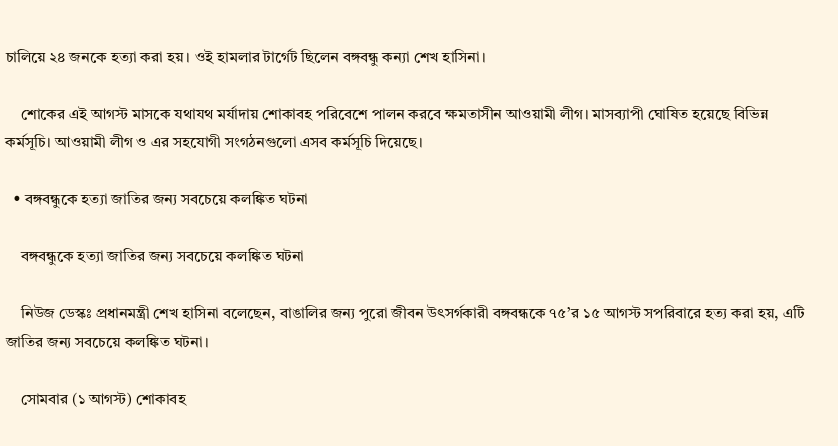চালিয়ে ২৪ জনকে হত্যা করা হয়। ওই হামলার টার্গেট ছিলেন বঙ্গবন্ধু কন্যা শেখ হাসিনা।

    শোকের এই আগস্ট মাসকে যথাযথ মর্যাদায় শোকাবহ পরিবেশে পালন করবে ক্ষমতাসীন আওয়ামী লীগ। মাসব্যাপী ঘোষিত হয়েছে বিভিন্ন কর্মসূচি। আওয়ামী লীগ ও এর সহযোগী সংগঠনগুলো এসব কর্মসূচি দিয়েছে।

  • বঙ্গবন্ধুকে হত্যা জাতির জন্য সবচেয়ে কলঙ্কিত ঘটনা

    বঙ্গবন্ধুকে হত্যা জাতির জন্য সবচেয়ে কলঙ্কিত ঘটনা

    নিউজ ডেস্কঃ প্রধানমন্ত্রী শেখ হাসিনা বলেছেন, বাঙালির জন্য পুরো জীবন উৎসর্গকারী বঙ্গবন্ধকে ৭৫’র ১৫ আগস্ট সপরিবারে হত্য করা হয়, এটি জাতির জন্য সবচেয়ে কলঙ্কিত ঘটনা।

    সোমবার (১ আগস্ট) শোকাবহ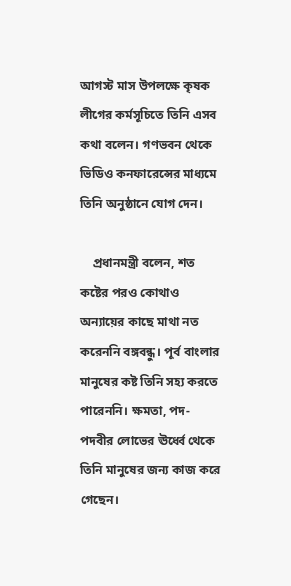আগস্ট মাস উপলক্ষে কৃষক লীগের কর্মসূচিতে তিনি এসব কথা বলেন। গণভবন থেকে ভিডিও কনফারেন্সের মাধ‌্যমে তিনি অনুষ্ঠানে যোগ দেন।

    প্রধানমন্ত্রী বলেন, শত কষ্টের পরও কোথাও অন‌্যায়ের কাছে মাথা নত করেননি বঙ্গবন্ধু। পূর্ব বাংলার মানুষের কষ্ট তিনি সহ‌্য করতে পারেননি। ক্ষমতা, পদ-পদবীর লোভের ঊর্ধ্বে থেকে তিনি মানুষের জন‌্য কাজ করে গেছেন।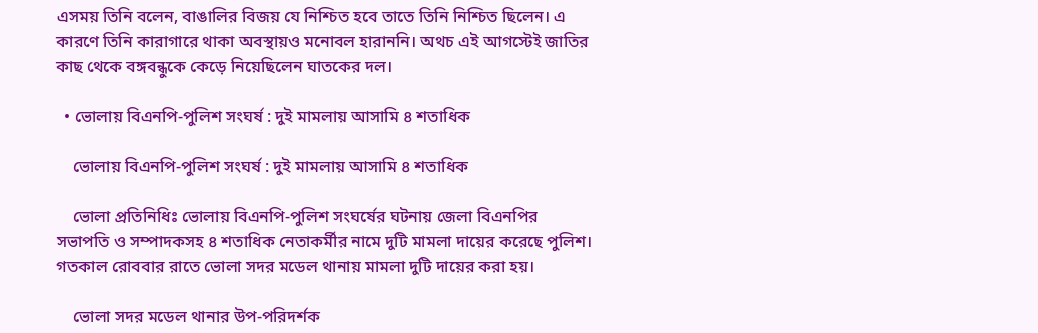এসময় তিনি বলেন, বাঙালির বিজয় যে নিশ্চিত হবে তাতে তিনি নিশ্চিত ছিলেন। এ কারণে তিনি কারাগারে থাকা অবস্থায়ও মনোবল হারাননি। অথচ এই আগস্টেই জাতির কাছ থেকে বঙ্গবন্ধুকে কেড়ে নিয়েছিলেন ঘাতকের দল।

  • ভোলায় বিএনপি-পুলিশ সংঘর্ষ : দুই মামলায় আসামি ৪ শতাধিক

    ভোলায় বিএনপি-পুলিশ সংঘর্ষ : দুই মামলায় আসামি ৪ শতাধিক

    ভোলা প্রতিনিধিঃ ভোলায় বিএনপি-পুলিশ সংঘর্ষের ঘটনায় জেলা বিএনপির সভাপতি ও সম্পাদকসহ ৪ শতাধিক নেতাকর্মীর নামে দুটি মামলা দায়ের করেছে পুলিশ। গতকাল রোববার রাতে ভোলা সদর মডেল থানায় মামলা দুটি দায়ের করা হয়।

    ভোলা সদর মডেল থানার উপ-পরিদর্শক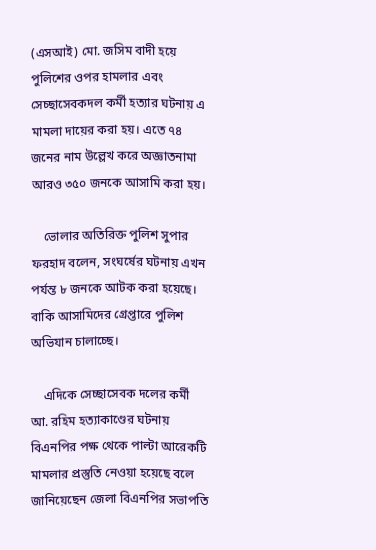(এসআই) মো. জসিম বাদী হয়ে পুলিশের ওপর হামলার এবং সেচ্ছাসেবকদল কর্মী হত্যার ঘটনায় এ মামলা দায়ের করা হয়। এতে ৭৪ জনের নাম উল্লেখ করে অজ্ঞাতনামা আরও ৩৫০ জনকে আসামি করা হয়।

    ভোলার অতিরিক্ত পুলিশ সুপার ফরহাদ বলেন, সংঘর্ষের ঘটনায় এখন পর্যন্ত ৮ জনকে আটক করা হয়েছে। বাকি আসামিদের গ্রেপ্তারে পুলিশ অভিযান চালাচ্ছে।

    এদিকে সেচ্ছাসেবক দলের কর্মী আ. রহিম হত্যাকাণ্ডের ঘটনায় বিএনপির পক্ষ থেকে পাল্টা আরেকটি মামলার প্রস্তুতি নেওয়া হয়েছে বলে জানিয়েছেন জেলা বিএনপির সভাপতি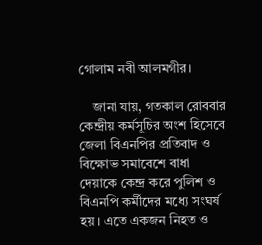গোলাম নবী আলমগীর।

    জানা যায়, গতকাল রোববার কেন্দ্রীয় কর্মসূচির অংশ হিসেবে জেলা বিএনপির প্রতিবাদ ও বিক্ষোভ সমাবেশে বাধা দেয়াকে কেন্দ্র করে পুলিশ ও বিএনপি কর্মীদের মধ্যে সংঘর্ষ হয়। এতে একজন নিহত ও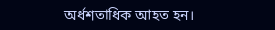অর্ধশতাধিক আহত হন।